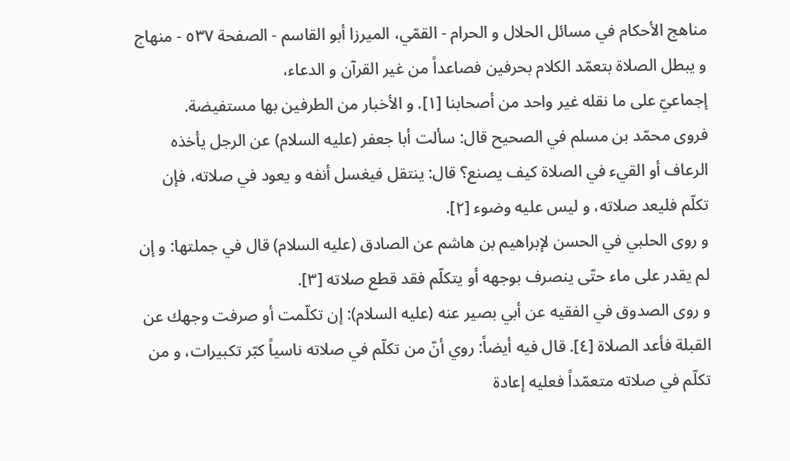مناهج الأحكام في مسائل الحلال و الحرام - القمّي، الميرزا أبو القاسم - الصفحة ٥٣٧ - منهاج و يبطل الصلاة بتعمّد الكلام بحرفين فصاعداً من غير القرآن و الدعاء،
إجماعيّ على ما نقله غير واحد من أصحابنا [١]. و الأخبار من الطرفين بها مستفيضة.
فروى محمّد بن مسلم في الصحيح قال: سألت أبا جعفر (عليه السلام) عن الرجل يأخذه الرعاف أو القيء في الصلاة كيف يصنع؟ قال: ينتقل فيغسل أنفه و يعود في صلاته، فإن تكلّم فليعد صلاته، و ليس عليه وضوء [٢].
و روى الحلبي في الحسن لإبراهيم بن هاشم عن الصادق (عليه السلام) قال في جملتها: و إن لم يقدر على ماء حتّى ينصرف بوجهه أو يتكلّم فقد قطع صلاته [٣].
و روى الصدوق في الفقيه عن أبي بصير عنه (عليه السلام): إن تكلّمت أو صرفت وجهك عن القبلة فأعد الصلاة [٤]. قال فيه أيضاً: روي أنّ من تكلّم في صلاته ناسياً كبّر تكبيرات، و من تكلّم في صلاته متعمّداً فعليه إعادة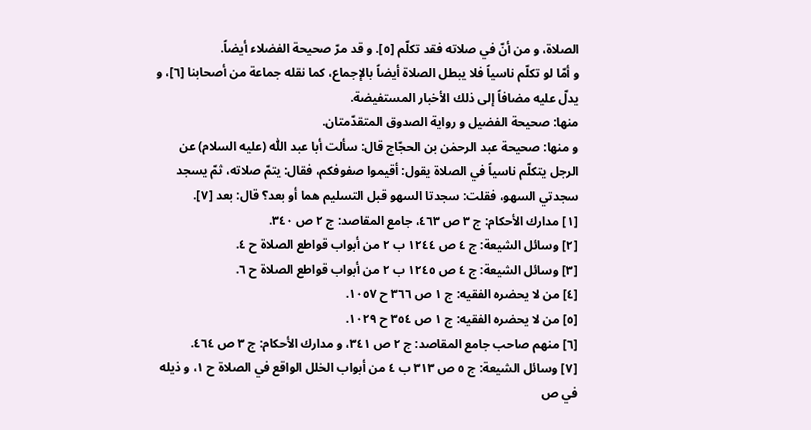الصلاة، و من أنّ في صلاته فقد تكلّم [٥]. و قد مرّ صحيحة الفضلاء أيضاً.
و أمّا لو تكلّم ناسياً فلا يبطل الصلاة أيضاً بالإجماع، كما نقله جماعة من أصحابنا [٦]، و يدلّ عليه مضافاً إلى ذلك الأخبار المستفيضة.
منها: صحيحة الفضيل و رواية الصدوق المتقدّمتان.
و منها: صحيحة عبد الرحمٰن بن الحجّاج قال: سألت أبا عبد اللّٰه (عليه السلام) عن الرجل يتكلّم ناسياً في الصلاة يقول: أقيموا صفوفكم، فقال: يتمّ صلاته، ثمّ يسجد سجدتي السهو، فقلت: سجدتا السهو قبل التسليم هما أو بعد؟ قال: بعد [٧].
[١] مدارك الأحكام: ج ٣ ص ٤٦٣، جامع المقاصد: ج ٢ ص ٣٤٠.
[٢] وسائل الشيعة: ج ٤ ص ١٢٤٤ ب ٢ من أبواب قواطع الصلاة ح ٤.
[٣] وسائل الشيعة: ج ٤ ص ١٢٤٥ ب ٢ من أبواب قواطع الصلاة ح ٦.
[٤] من لا يحضره الفقيه: ج ١ ص ٣٦٦ ح ١٠٥٧.
[٥] من لا يحضره الفقيه: ج ١ ص ٣٥٤ ح ١٠٢٩.
[٦] منهم صاحب جامع المقاصد: ج ٢ ص ٣٤١، و مدارك الأحكام: ج ٣ ص ٤٦٤.
[٧] وسائل الشيعة: ج ٥ ص ٣١٣ ب ٤ من أبواب الخلل الواقع في الصلاة ح ١، و ذيله في ص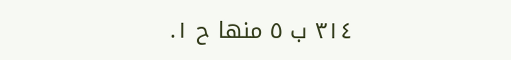٣١٤ ب ٥ منها ح ١.